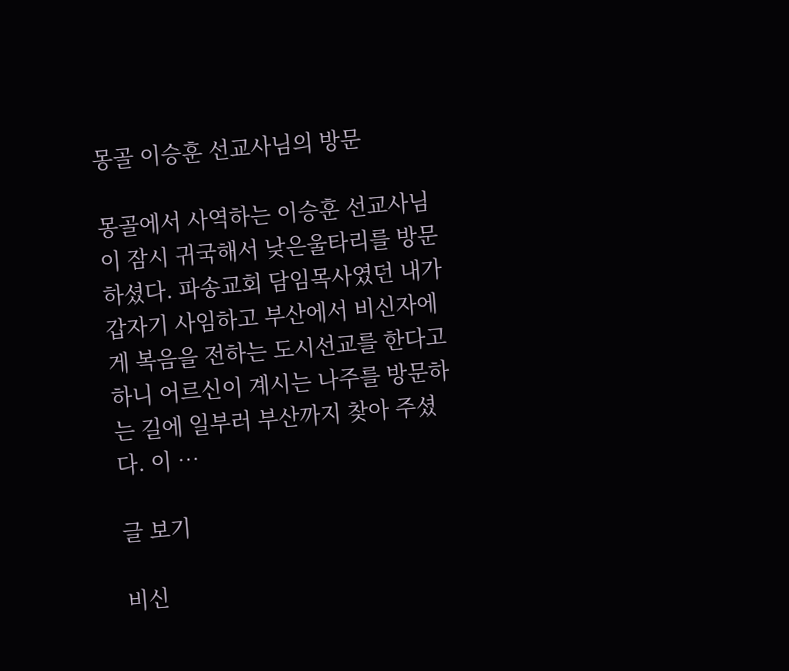몽골 이승훈 선교사님의 방문

몽골에서 사역하는 이승훈 선교사님이 잠시 귀국해서 낮은울타리를 방문하셨다. 파송교회 담임목사였던 내가 갑자기 사임하고 부산에서 비신자에게 복음을 전하는 도시선교를 한다고 하니 어르신이 계시는 나주를 방문하는 길에 일부러 부산까지 찾아 주셨다. 이 …

글 보기

비신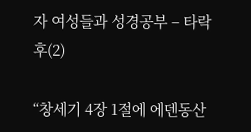자 여성들과 성경공부 – 타락 후(2)

“창세기 4장 1절에 에덴동산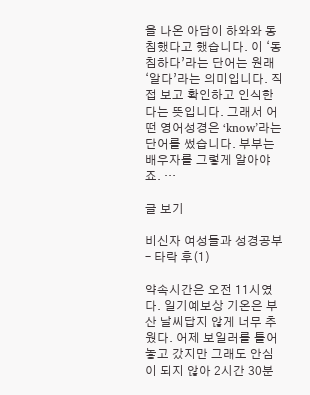을 나온 아담이 하와와 동침했다고 했습니다. 이 ‘동침하다’라는 단어는 원래 ‘알다’라는 의미입니다. 직접 보고 확인하고 인식한다는 뜻입니다. 그래서 어떤 영어성경은 ‘know’라는 단어를 썼습니다. 부부는 배우자를 그렇게 알아야죠. …

글 보기

비신자 여성들과 성경공부 – 타락 후(1)

약속시간은 오전 11시였다. 일기예보상 기온은 부산 날씨답지 않게 너무 추웠다. 어제 보일러를 틀어놓고 갔지만 그래도 안심이 되지 않아 2시간 30분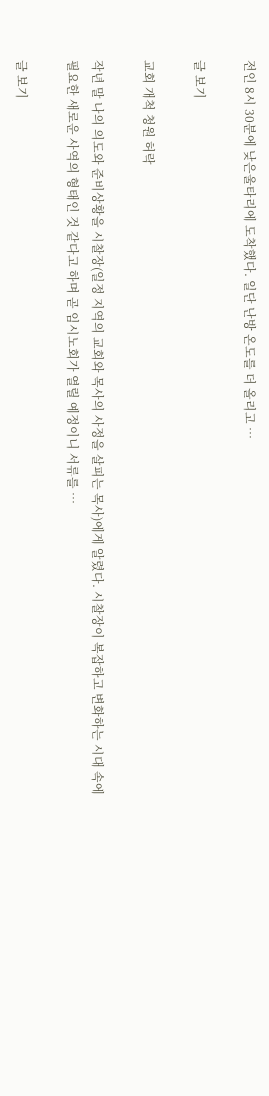전인 8시 30분에 낮은울타리에 도착했다. 일단 난방 온도를 더 올리고 …

글 보기

교회 개척 청원 허락

작년 말 나의 의도와 준비상황을 시찰장(일정 지역의 교회와 목사의 사정을 살피는 목사)에게 알렸다. 시찰장이 복잡하고 변화하는 시대 속에 필요한 새로운 사역의 형태인 것 같다고 하며 곧 임시노회가 열릴 예정이니 서류를 …

글 보기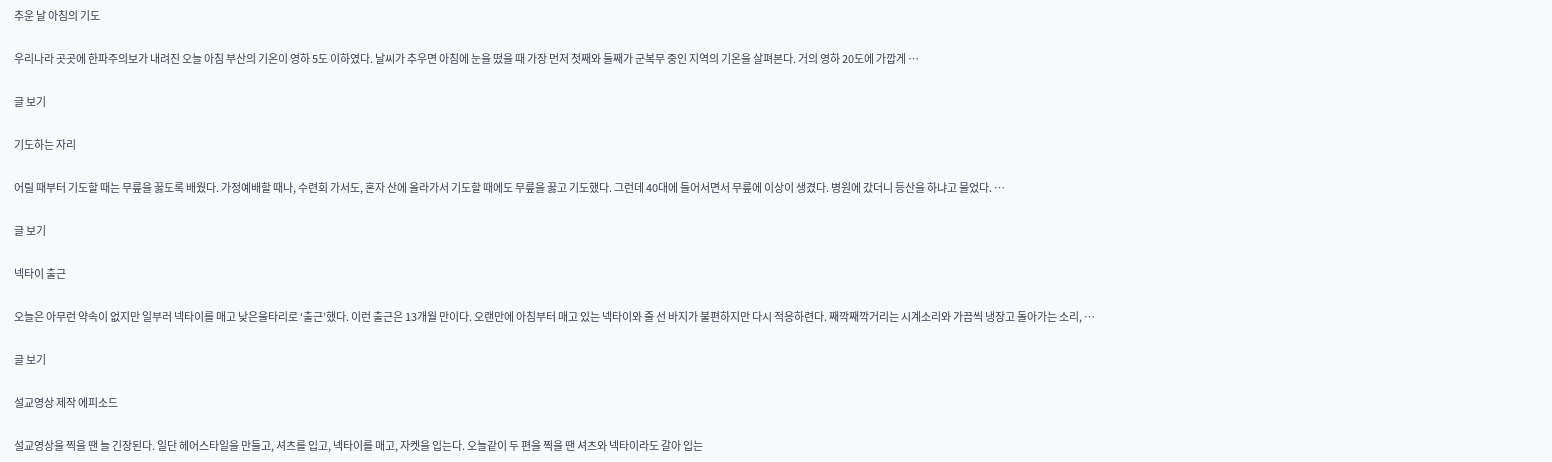추운 날 아침의 기도

우리나라 곳곳에 한파주의보가 내려진 오늘 아침 부산의 기온이 영하 5도 이하였다. 날씨가 추우면 아침에 눈을 떴을 때 가장 먼저 첫째와 둘째가 군복무 중인 지역의 기온을 살펴본다. 거의 영하 20도에 가깝게 …

글 보기

기도하는 자리

어릴 때부터 기도할 때는 무릎을 꿇도록 배웠다. 가정예배할 때나, 수련회 가서도, 혼자 산에 올라가서 기도할 때에도 무릎을 꿇고 기도했다. 그런데 40대에 들어서면서 무릎에 이상이 생겼다. 병원에 갔더니 등산을 하냐고 물었다. …

글 보기

넥타이 출근

오늘은 아무런 약속이 없지만 일부러 넥타이를 매고 낮은울타리로 ‘출근’했다. 이런 출근은 13개월 만이다. 오랜만에 아침부터 매고 있는 넥타이와 줄 선 바지가 불편하지만 다시 적응하련다. 째깍째깍거리는 시계소리와 가끔씩 냉장고 돌아가는 소리, …

글 보기

설교영상 제작 에피소드

설교영상을 찍을 땐 늘 긴장된다. 일단 헤어스타일을 만들고, 셔츠를 입고, 넥타이를 매고, 자켓을 입는다. 오늘같이 두 편을 찍을 땐 셔츠와 넥타이라도 갈아 입는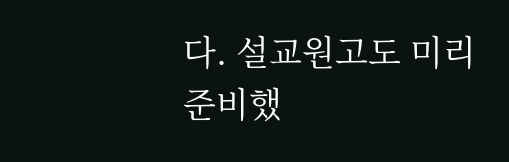다. 설교원고도 미리 준비했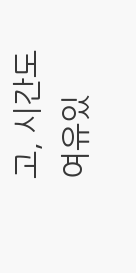고, 시간도 여유있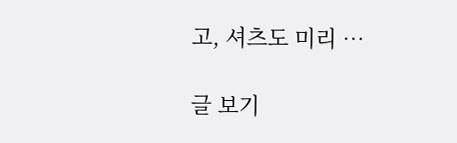고, 셔츠도 미리 …

글 보기